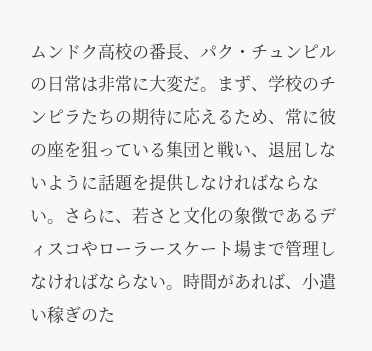ムンドク高校の番長、パク・チュンピルの日常は非常に大変だ。まず、学校のチンピラたちの期待に応えるため、常に彼の座を狙っている集団と戦い、退屈しないように話題を提供しなければならない。さらに、若さと文化の象徴であるディスコやローラースケート場まで管理しなければならない。時間があれば、小遣い稼ぎのた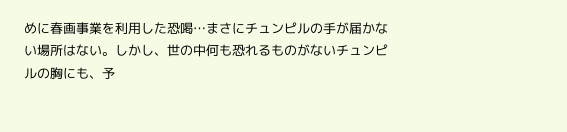めに春画事業を利用した恐喝…まさにチュンピルの手が届かない場所はない。しかし、世の中何も恐れるものがないチュンピルの胸にも、予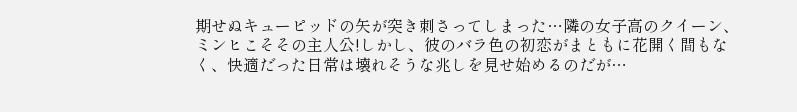期せぬキューピッドの矢が突き刺さってしまった…隣の女子高のクイーン、ミンヒこそその主人公!しかし、彼のバラ色の初恋がまともに花開く間もなく、快適だった日常は壊れそうな兆しを見せ始めるのだが…